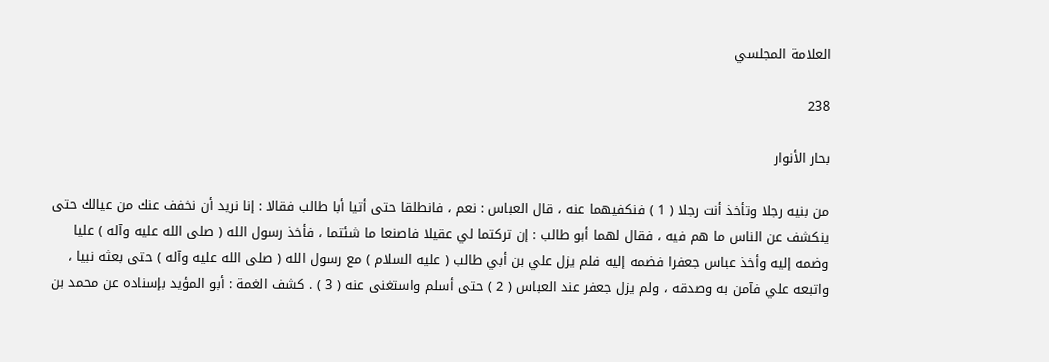العلامة المجلسي

238

بحار الأنوار

من بنيه رجلا وتأخذ أنت رجلا ( 1 ) فنكفيهما عنه ، قال العباس : نعم ، فانطلقا حتى أتيا أبا طالب فقالا : إنا نريد أن نخفف عنك من عيالك حتى ينكشف عن الناس ما هم فيه ، فقال لهما أبو طالب : إن تركتما لي عقيلا فاصنعا ما شئتما ، فأخذ رسول الله ( صلى الله عليه وآله ) عليا وضمه إليه وأخذ عباس جعفرا فضمه إليه فلم يزل علي بن أبي طالب ( عليه السلام ) مع رسول الله ( صلى الله عليه وآله ) حتى بعثه نبيا ، واتبعه علي فآمن به وصدقه ، ولم يزل جعفر عند العباس ( 2 ) حتى أسلم واستغنى عنه ( 3 ) . كشف الغمة : أبو المؤيد بإسناده عن محمد بن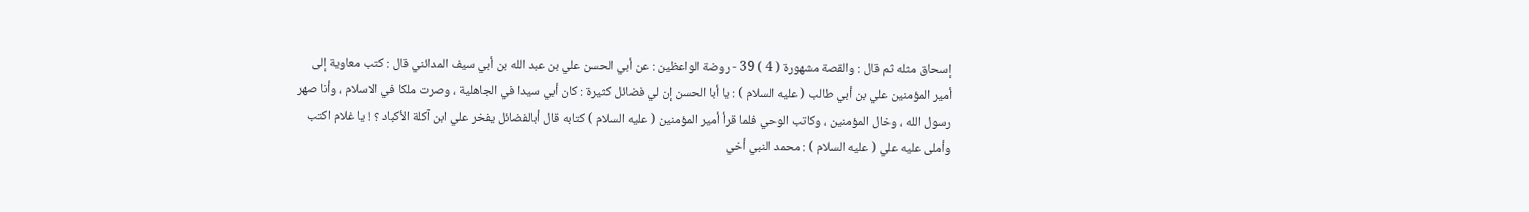إسحاق مثله ثم قال : والقصة مشهورة ( 4 ) 39 - روضة الواعظين : عن أبي الحسن علي بن عبد الله بن أبي سيف المدائني قال : كتب معاوية إلى أمير المؤمنين علي بن أبي طالب ( عليه السلام ) : يا أبا الحسن إن لي فضائل كثيرة : كان أبي سيدا في الجاهلية ، وصرت ملكا في الاسلام ، وأنا صهر رسول الله ، وخال المؤمنين ، وكاتب الوحي فلما قرأ أمير المؤمنين ( عليه السلام ) كتابه قال أبالفضائل يفخر علي ابن آكلة الأكباد ؟ ! يا غلام اكتب وأملى عليه علي ( عليه السلام ) : محمد النبي أخي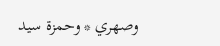وصهري * وحمزة سيد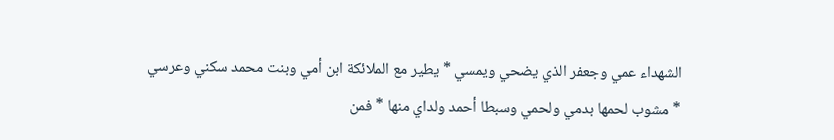الشهداء عمي وجعفر الذي يضحي ويمسي * يطير مع الملائكة ابن أمي وبنت محمد سكني وعرسي * مشوب لحمها بدمي ولحمي وسبطا أحمد ولداي منها * فمن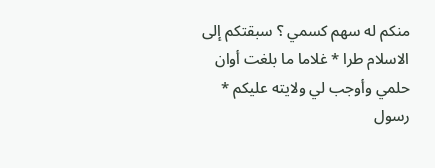منكم له سهم كسمي ؟ سبقتكم إلى الاسلام طرا * غلاما ما بلغت أوان حلمي وأوجب لي ولايته عليكم * رسول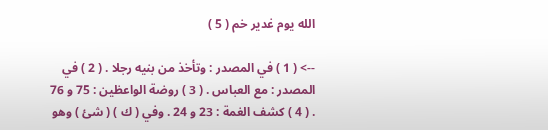الله يوم غدير خم ( 5 )

--> ( 1 ) في المصدر : وتأخذ من بنيه رجلا . ( 2 ) في المصدر : مع العباس . ( 3 ) روضة الواعظين : 75 و 76 . ( 4 ) كشف الغمة : 23 و 24 . وفي ( ك ) ( شئ ) وهو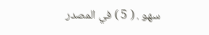سهو . ( 5 ) في المصدر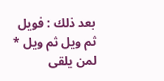بعد ذلك : فويل ثم ويل ثم ويل * لمن يلقى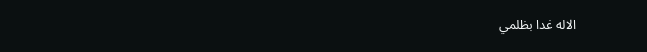الاله غدا بظلمي